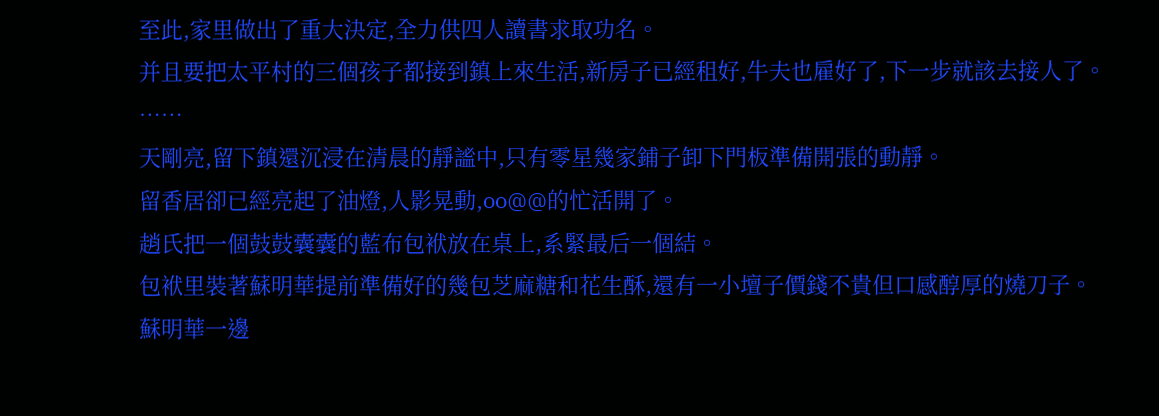至此,家里做出了重大決定,全力供四人讀書求取功名。
并且要把太平村的三個孩子都接到鎮上來生活,新房子已經租好,牛夫也雇好了,下一步就該去接人了。
……
天剛亮,留下鎮還沉浸在清晨的靜謐中,只有零星幾家鋪子卸下門板準備開張的動靜。
留香居卻已經亮起了油燈,人影晃動,oo@@的忙活開了。
趙氏把一個鼓鼓囊囊的藍布包袱放在桌上,系緊最后一個結。
包袱里裝著蘇明華提前準備好的幾包芝麻糖和花生酥,還有一小壇子價錢不貴但口感醇厚的燒刀子。
蘇明華一邊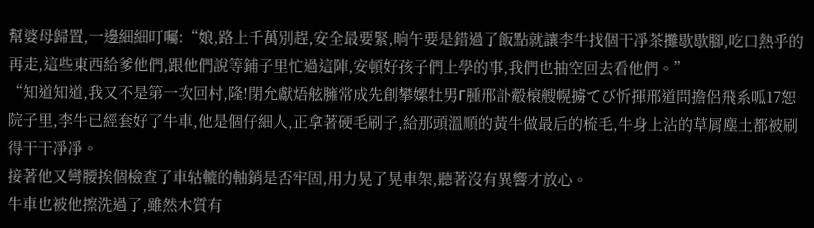幫婆母歸置,一邊細細叮囑:“娘,路上千萬別趕,安全最要緊,晌午要是錯過了飯點就讓李牛找個干凈茶攤歇歇腳,吃口熱乎的再走,這些東西給爹他們,跟他們說等鋪子里忙過這陣,安頓好孩子們上學的事,我們也抽空回去看他們。”
“知道知道,我又不是第一次回村,隆!閉允獻焐舷臃常成先創攀嫘牡男Γ腫邢訃觳榱艘幌擄てび忻揮邢道問擔侶飛系呱17恕
院子里,李牛已經套好了牛車,他是個仔細人,正拿著硬毛刷子,給那頭溫順的黃牛做最后的梳毛,牛身上沾的草屑塵土都被刷得干干凈凈。
接著他又彎腰挨個檢查了車轱轆的軸銷是否牢固,用力晃了晃車架,聽著沒有異響才放心。
牛車也被他擦洗過了,雖然木質有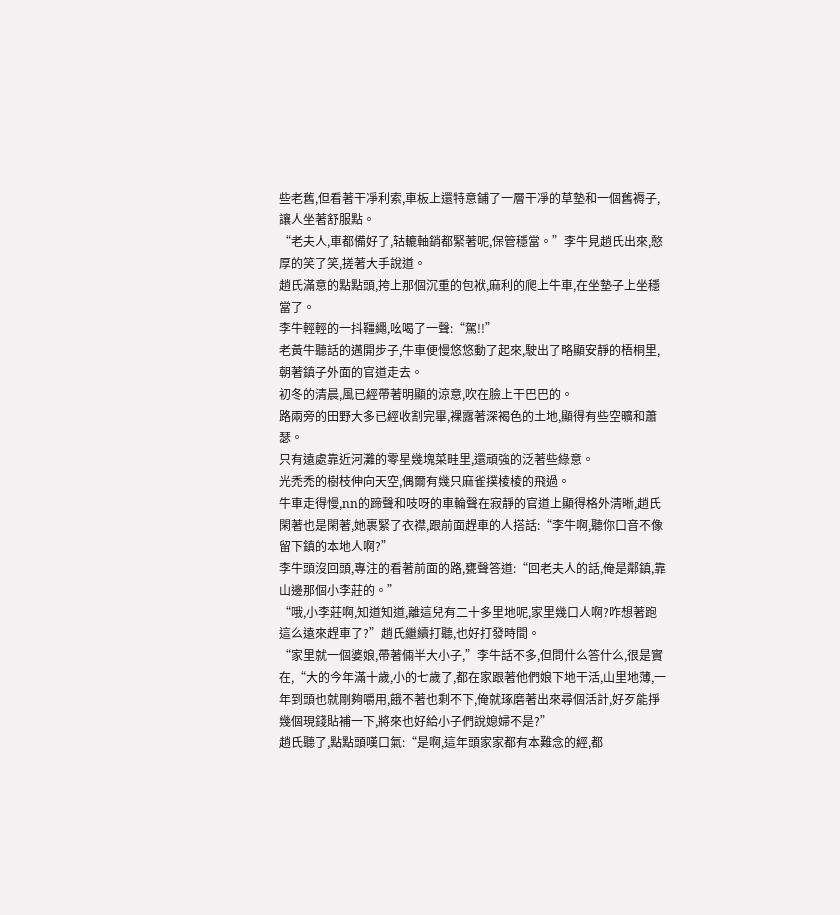些老舊,但看著干凈利索,車板上還特意鋪了一層干凈的草墊和一個舊褥子,讓人坐著舒服點。
“老夫人,車都備好了,轱轆軸銷都緊著呢,保管穩當。”李牛見趙氏出來,憨厚的笑了笑,搓著大手說道。
趙氏滿意的點點頭,挎上那個沉重的包袱,麻利的爬上牛車,在坐墊子上坐穩當了。
李牛輕輕的一抖韁繩,吆喝了一聲:“駕!!”
老黃牛聽話的邁開步子,牛車便慢悠悠動了起來,駛出了略顯安靜的梧桐里,朝著鎮子外面的官道走去。
初冬的清晨,風已經帶著明顯的涼意,吹在臉上干巴巴的。
路兩旁的田野大多已經收割完畢,裸露著深褐色的土地,顯得有些空曠和蕭瑟。
只有遠處靠近河灘的零星幾塊菜畦里,還頑強的泛著些綠意。
光禿禿的樹枝伸向天空,偶爾有幾只麻雀撲棱棱的飛過。
牛車走得慢,nn的蹄聲和吱呀的車輪聲在寂靜的官道上顯得格外清晰,趙氏閑著也是閑著,她裹緊了衣襟,跟前面趕車的人搭話:“李牛啊,聽你口音不像留下鎮的本地人啊?”
李牛頭沒回頭,專注的看著前面的路,甕聲答道:“回老夫人的話,俺是鄰鎮,靠山邊那個小李莊的。”
“哦,小李莊啊,知道知道,離這兒有二十多里地呢,家里幾口人啊?咋想著跑這么遠來趕車了?”趙氏繼續打聽,也好打發時間。
“家里就一個婆娘,帶著倆半大小子,”李牛話不多,但問什么答什么,很是實在,“大的今年滿十歲,小的七歲了,都在家跟著他們娘下地干活,山里地薄,一年到頭也就剛夠嚼用,餓不著也剩不下,俺就琢磨著出來尋個活計,好歹能掙幾個現錢貼補一下,將來也好給小子們說媳婦不是?”
趙氏聽了,點點頭嘆口氣:“是啊,這年頭家家都有本難念的經,都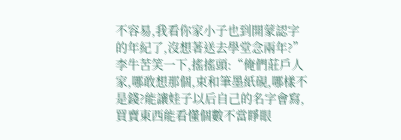不容易,我看你家小子也到開蒙認字的年紀了,沒想著送去學堂念兩年?”
李牛苦笑一下,搖搖頭:“俺們莊戶人家,哪敢想那個,束和筆墨紙硯,哪樣不是錢?能讓娃子以后自己的名字會寫,買賣東西能看懂個數不當睜眼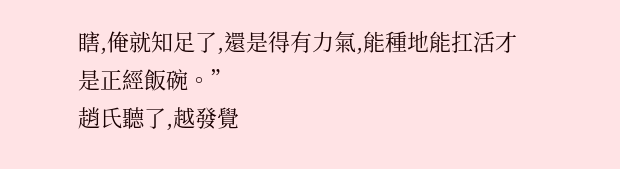瞎,俺就知足了,還是得有力氣,能種地能扛活才是正經飯碗。”
趙氏聽了,越發覺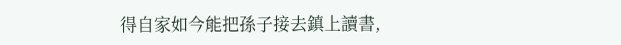得自家如今能把孫子接去鎮上讀書,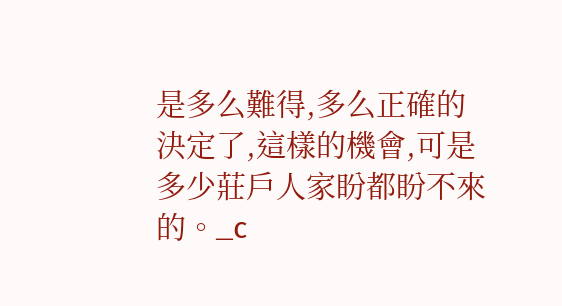是多么難得,多么正確的決定了,這樣的機會,可是多少莊戶人家盼都盼不來的。_c